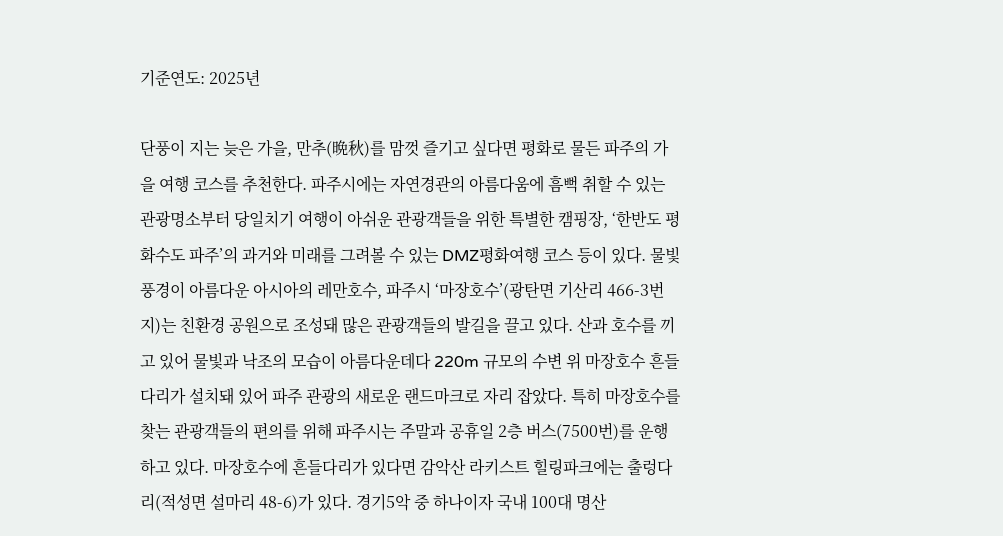기준연도: 2025년

단풍이 지는 늦은 가을, 만추(晩秋)를 맘껏 즐기고 싶다면 평화로 물든 파주의 가을 여행 코스를 추천한다. 파주시에는 자연경관의 아름다움에 흠뻑 취할 수 있는 관광명소부터 당일치기 여행이 아쉬운 관광객들을 위한 특별한 캠핑장, ‘한반도 평화수도 파주’의 과거와 미래를 그려볼 수 있는 DMZ평화여행 코스 등이 있다. 물빛 풍경이 아름다운 아시아의 레만호수, 파주시 ‘마장호수’(광탄면 기산리 466-3번지)는 친환경 공원으로 조성돼 많은 관광객들의 발길을 끌고 있다. 산과 호수를 끼고 있어 물빛과 낙조의 모습이 아름다운데다 220m 규모의 수변 위 마장호수 흔들다리가 설치돼 있어 파주 관광의 새로운 랜드마크로 자리 잡았다. 특히 마장호수를 찾는 관광객들의 편의를 위해 파주시는 주말과 공휴일 2층 버스(7500번)를 운행하고 있다. 마장호수에 흔들다리가 있다면 감악산 라키스트 힐링파크에는 출렁다리(적성면 설마리 48-6)가 있다. 경기5악 중 하나이자 국내 100대 명산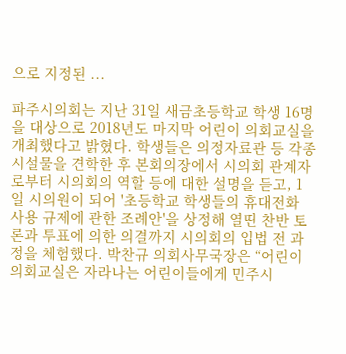으로 지정된 ...

파주시의회는 지난 31일 새금초등학교 학생 16명을 대상으로 2018년도 마지막 어린이 의회교실을 개최했다고 밝혔다. 학생들은 의정자료관 등 각종 시설물을 견학한 후 본회의장에서 시의회 관계자로부터 시의회의 역할 등에 대한 설명을 듣고, 1일 시의원이 되어 '초등학교 학생들의 휴대전화 사용 규제에 관한 조례안'을 상정해 열띤 찬반 토론과 투표에 의한 의결까지 시의회의 입법 전 과정을 체험했다. 박찬규 의회사무국장은 “어린이 의회교실은 자라나는 어린이들에게 민주시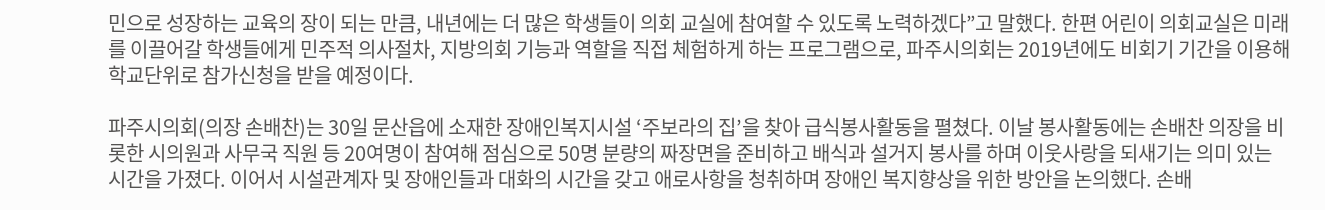민으로 성장하는 교육의 장이 되는 만큼, 내년에는 더 많은 학생들이 의회 교실에 참여할 수 있도록 노력하겠다”고 말했다. 한편 어린이 의회교실은 미래를 이끌어갈 학생들에게 민주적 의사절차, 지방의회 기능과 역할을 직접 체험하게 하는 프로그램으로, 파주시의회는 2019년에도 비회기 기간을 이용해 학교단위로 참가신청을 받을 예정이다.

파주시의회(의장 손배찬)는 30일 문산읍에 소재한 장애인복지시설 ‘주보라의 집’을 찾아 급식봉사활동을 펼쳤다. 이날 봉사활동에는 손배찬 의장을 비롯한 시의원과 사무국 직원 등 20여명이 참여해 점심으로 50명 분량의 짜장면을 준비하고 배식과 설거지 봉사를 하며 이웃사랑을 되새기는 의미 있는 시간을 가졌다. 이어서 시설관계자 및 장애인들과 대화의 시간을 갖고 애로사항을 청취하며 장애인 복지향상을 위한 방안을 논의했다. 손배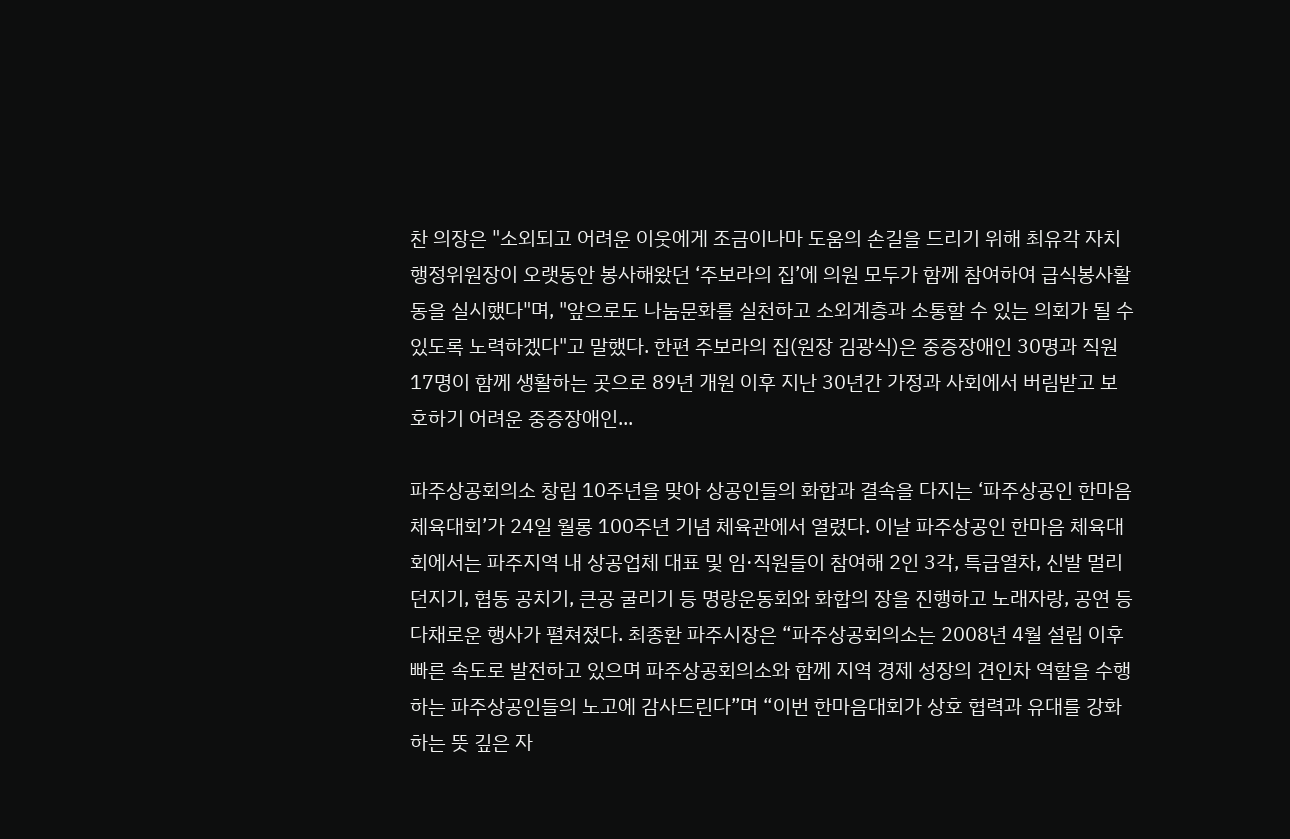찬 의장은 "소외되고 어려운 이웃에게 조금이나마 도움의 손길을 드리기 위해 최유각 자치행정위원장이 오랫동안 봉사해왔던 ‘주보라의 집’에 의원 모두가 함께 참여하여 급식봉사활동을 실시했다"며, "앞으로도 나눔문화를 실천하고 소외계층과 소통할 수 있는 의회가 될 수 있도록 노력하겠다"고 말했다. 한편 주보라의 집(원장 김광식)은 중증장애인 30명과 직원 17명이 함께 생활하는 곳으로 89년 개원 이후 지난 30년간 가정과 사회에서 버림받고 보호하기 어려운 중증장애인...

파주상공회의소 창립 10주년을 맞아 상공인들의 화합과 결속을 다지는 ‘파주상공인 한마음 체육대회’가 24일 월롱 100주년 기념 체육관에서 열렸다. 이날 파주상공인 한마음 체육대회에서는 파주지역 내 상공업체 대표 및 임·직원들이 참여해 2인 3각, 특급열차, 신발 멀리 던지기, 협동 공치기, 큰공 굴리기 등 명랑운동회와 화합의 장을 진행하고 노래자랑, 공연 등 다채로운 행사가 펼쳐졌다. 최종환 파주시장은 “파주상공회의소는 2008년 4월 설립 이후 빠른 속도로 발전하고 있으며 파주상공회의소와 함께 지역 경제 성장의 견인차 역할을 수행하는 파주상공인들의 노고에 감사드린다”며 “이번 한마음대회가 상호 협력과 유대를 강화하는 뜻 깊은 자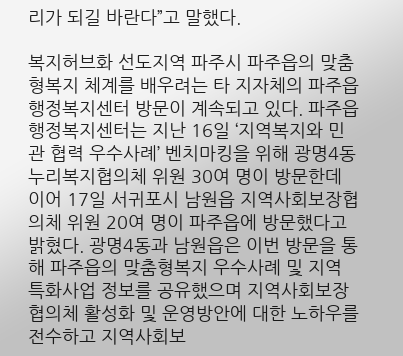리가 되길 바란다”고 말했다.

복지허브화 선도지역 파주시 파주읍의 맞춤형복지 체계를 배우려는 타 지자체의 파주읍 행정복지센터 방문이 계속되고 있다. 파주읍 행정복지센터는 지난 16일 ‘지역복지와 민관 협력 우수사례’ 벤치마킹을 위해 광명4동 누리복지협의체 위원 30여 명이 방문한데 이어 17일 서귀포시 남원읍 지역사회보장협의체 위원 20여 명이 파주읍에 방문했다고 밝혔다. 광명4동과 남원읍은 이번 방문을 통해 파주읍의 맞춤형복지 우수사례 및 지역 특화사업 정보를 공유했으며 지역사회보장협의체 활성화 및 운영방안에 대한 노하우를 전수하고 지역사회보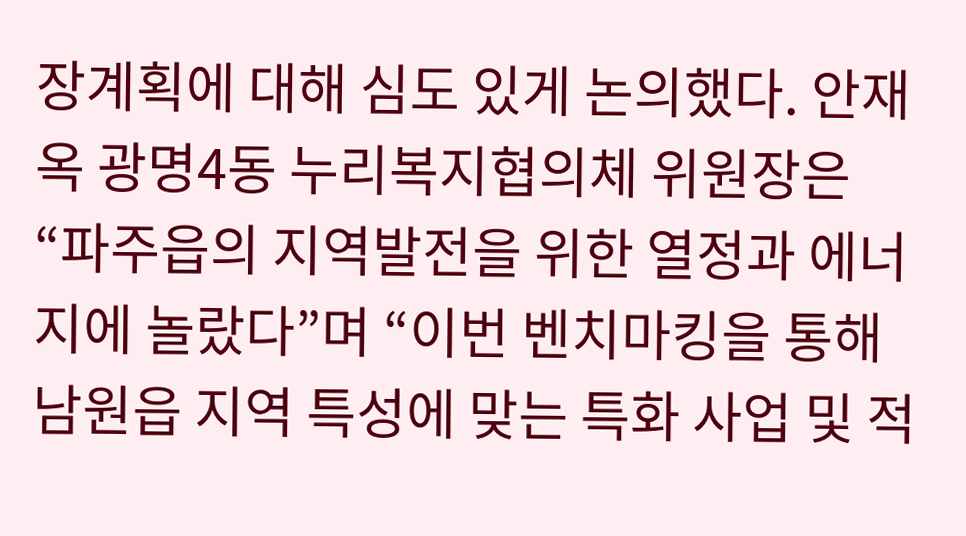장계획에 대해 심도 있게 논의했다. 안재옥 광명4동 누리복지협의체 위원장은 “파주읍의 지역발전을 위한 열정과 에너지에 놀랐다”며 “이번 벤치마킹을 통해 남원읍 지역 특성에 맞는 특화 사업 및 적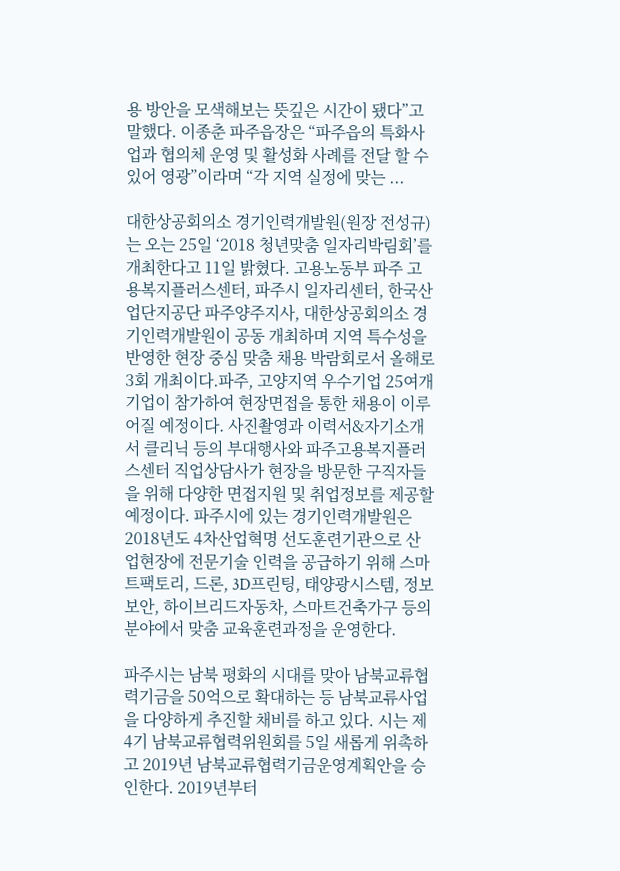용 방안을 모색해보는 뜻깊은 시간이 됐다”고 말했다. 이종춘 파주읍장은 “파주읍의 특화사업과 협의체 운영 및 활성화 사례를 전달 할 수 있어 영광”이라며 “각 지역 실정에 맞는 ...

대한상공회의소 경기인력개발원(원장 전성규)는 오는 25일 ‘2018 청년맞춤 일자리박림회’를 개최한다고 11일 밝혔다. 고용노동부 파주 고용복지플러스센터, 파주시 일자리센터, 한국산업단지공단 파주양주지사, 대한상공회의소 경기인력개발원이 공동 개최하며 지역 특수성을 반영한 현장 중심 맞춤 채용 박람회로서 올해로 3회 개최이다.파주, 고양지역 우수기업 25여개 기업이 참가하여 현장면접을 통한 채용이 이루어질 예정이다. 사진촬영과 이력서&자기소개서 클리닉 등의 부대행사와 파주고용복지플러스센터 직업상담사가 현장을 방문한 구직자들을 위해 다양한 면접지원 및 취업정보를 제공할 예정이다. 파주시에 있는 경기인력개발원은 2018년도 4차산업혁명 선도훈련기관으로 산업현장에 전문기술 인력을 공급하기 위해 스마트팩토리, 드론, 3D프린팅, 태양광시스템, 정보보안, 하이브리드자동차, 스마트건축가구 등의 분야에서 맞춤 교육훈련과정을 운영한다.

파주시는 남북 평화의 시대를 맞아 남북교류협력기금을 50억으로 확대하는 등 남북교류사업을 다양하게 추진할 채비를 하고 있다. 시는 제4기 남북교류협력위원회를 5일 새롭게 위촉하고 2019년 남북교류협력기금운영계획안을 승인한다. 2019년부터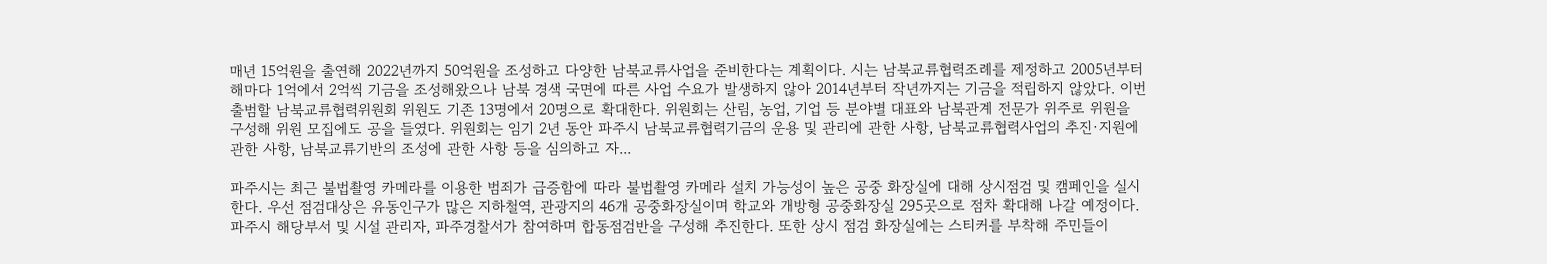매년 15억원을 출연해 2022년까지 50억원을 조성하고 다양한 남북교류사업을 준비한다는 계획이다. 시는 남북교류협력조례를 제정하고 2005년부터 해마다 1억에서 2억씩 기금을 조성해왔으나 남북 경색 국면에 따른 사업 수요가 발생하지 않아 2014년부터 작년까지는 기금을 적립하지 않았다. 이번 출범할 남북교류협력위원회 위원도 기존 13명에서 20명으로 확대한다. 위원회는 산림, 농업, 기업 등 분야별 대표와 남북관계 전문가 위주로 위원을 구성해 위원 모집에도 공을 들였다. 위원회는 임기 2년 동안 파주시 남북교류협력기금의 운용 및 관리에 관한 사항, 남북교류협력사업의 추진·지원에 관한 사항, 남북교류기반의 조성에 관한 사항 등을 심의하고 자...

파주시는 최근 불법촬영 카메라를 이용한 범죄가 급증함에 따라 불법촬영 카메라 설치 가능성이 높은 공중 화장실에 대해 상시점검 및 캠페인을 실시한다. 우선 점검대상은 유동인구가 많은 지하철역, 관광지의 46개 공중화장실이며 학교와 개방형 공중화장실 295곳으로 점차 확대해 나갈 예정이다. 파주시 해당부서 및 시설 관리자, 파주경찰서가 참여하며 합동점검반을 구성해 추진한다. 또한 상시 점검 화장실에는 스티커를 부착해 주민들이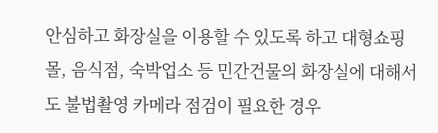안심하고 화장실을 이용할 수 있도록 하고 대형쇼핑몰, 음식점, 숙박업소 등 민간건물의 화장실에 대해서도 불법촬영 카메라 점검이 필요한 경우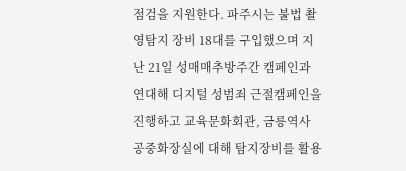점검을 지원한다. 파주시는 불법 촬영탐지 장비 18대를 구입했으며 지난 21일 성매매추방주간 캠페인과 연대해 디지털 성범죄 근절캠페인을 진행하고 교육문화회관, 금릉역사 공중화장실에 대해 탐지장비를 활용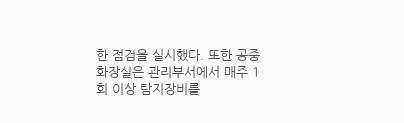한 점검을 실시했다. 또한 공중화장실은 관리부서에서 매주 1회 이상 탐지장비를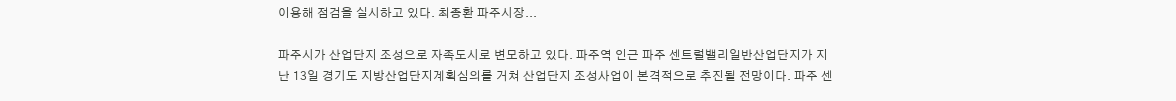이용해 점검을 실시하고 있다. 최종환 파주시장...

파주시가 산업단지 조성으로 자족도시로 변모하고 있다. 파주역 인근 파주 센트럴밸리일반산업단지가 지난 13일 경기도 지방산업단지계획심의를 거쳐 산업단지 조성사업이 본격적으로 추진될 전망이다. 파주 센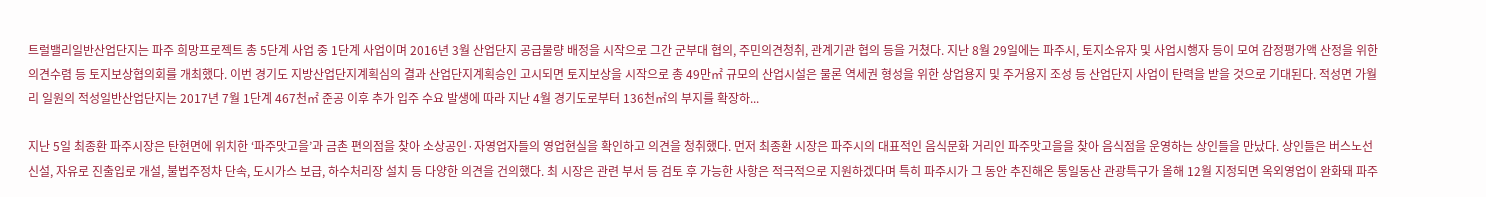트럴밸리일반산업단지는 파주 희망프로젝트 총 5단계 사업 중 1단계 사업이며 2016년 3월 산업단지 공급물량 배정을 시작으로 그간 군부대 협의, 주민의견청취, 관계기관 협의 등을 거쳤다. 지난 8월 29일에는 파주시, 토지소유자 및 사업시행자 등이 모여 감정평가액 산정을 위한 의견수렴 등 토지보상협의회를 개최했다. 이번 경기도 지방산업단지계획심의 결과 산업단지계획승인 고시되면 토지보상을 시작으로 총 49만㎡ 규모의 산업시설은 물론 역세권 형성을 위한 상업용지 및 주거용지 조성 등 산업단지 사업이 탄력을 받을 것으로 기대된다. 적성면 가월리 일원의 적성일반산업단지는 2017년 7월 1단계 467천㎡ 준공 이후 추가 입주 수요 발생에 따라 지난 4월 경기도로부터 136천㎡의 부지를 확장하...

지난 5일 최종환 파주시장은 탄현면에 위치한 ‘파주맛고을’과 금촌 편의점을 찾아 소상공인·자영업자들의 영업현실을 확인하고 의견을 청취했다. 먼저 최종환 시장은 파주시의 대표적인 음식문화 거리인 파주맛고을을 찾아 음식점을 운영하는 상인들을 만났다. 상인들은 버스노선 신설, 자유로 진출입로 개설, 불법주정차 단속, 도시가스 보급, 하수처리장 설치 등 다양한 의견을 건의했다. 최 시장은 관련 부서 등 검토 후 가능한 사항은 적극적으로 지원하겠다며 특히 파주시가 그 동안 추진해온 통일동산 관광특구가 올해 12월 지정되면 옥외영업이 완화돼 파주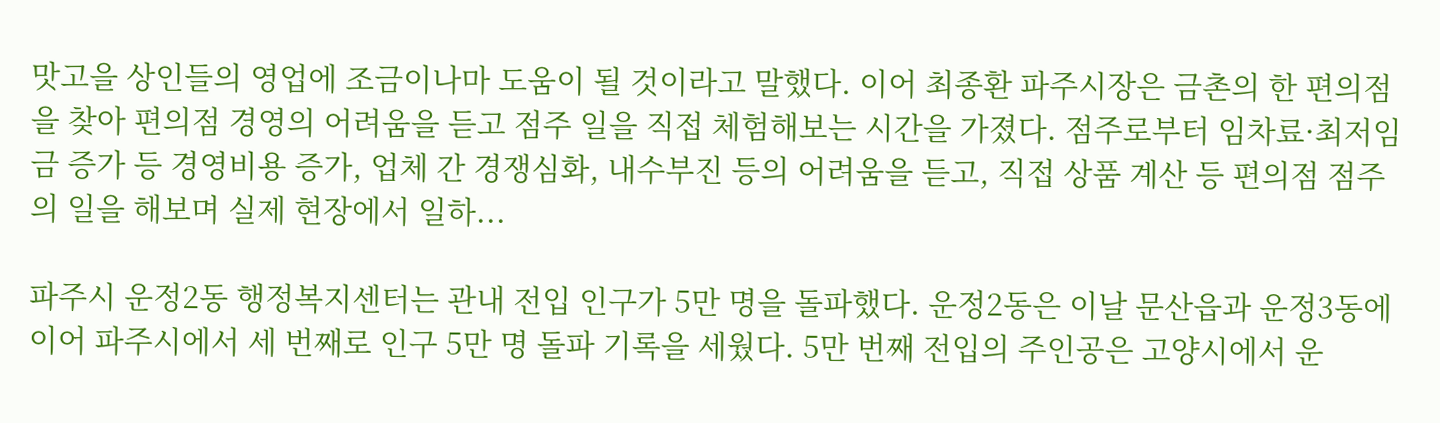맛고을 상인들의 영업에 조금이나마 도움이 될 것이라고 말했다. 이어 최종환 파주시장은 금촌의 한 편의점을 찾아 편의점 경영의 어려움을 듣고 점주 일을 직접 체험해보는 시간을 가졌다. 점주로부터 임차료·최저임금 증가 등 경영비용 증가, 업체 간 경쟁심화, 내수부진 등의 어려움을 듣고, 직접 상품 계산 등 편의점 점주의 일을 해보며 실제 현장에서 일하...

파주시 운정2동 행정복지센터는 관내 전입 인구가 5만 명을 돌파했다. 운정2동은 이날 문산읍과 운정3동에 이어 파주시에서 세 번째로 인구 5만 명 돌파 기록을 세웠다. 5만 번째 전입의 주인공은 고양시에서 운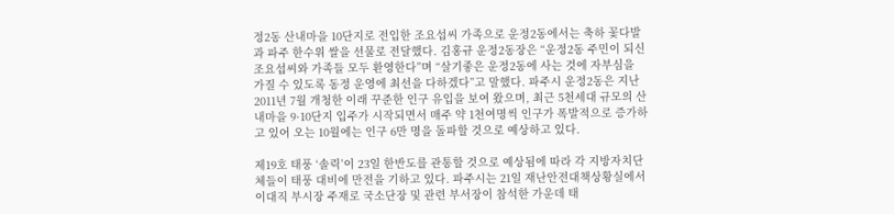정2동 산내마을 10단지로 전입한 조요섭씨 가족으로 운정2동에서는 축하 꽃다발과 파주 한수위 쌀을 선물로 전달했다. 김홍규 운정2동장은 “운정2동 주민이 되신 조요섭씨와 가족들 모두 환영한다”며 “살기좋은 운정2동에 사는 것에 자부심을 가질 수 있도록 동정 운영에 최선을 다하겠다”고 말했다. 파주시 운정2동은 지난 2011년 7월 개청한 이래 꾸준한 인구 유입을 보여 왔으며, 최근 5천세대 규모의 산내마을 9·10단지 입주가 시작되면서 매주 약 1천여명씩 인구가 폭발적으로 증가하고 있어 오는 10월에는 인구 6만 명을 돌파할 것으로 예상하고 있다.

제19호 태풍 ‘솔릭’이 23일 한반도를 관통할 것으로 예상됨에 따라 각 지방자치단체들이 태풍 대비에 만전을 기하고 있다. 파주시는 21일 재난안전대책상황실에서 이대직 부시장 주재로 국소단장 및 관련 부서장이 참석한 가운데 태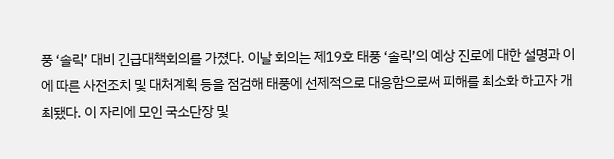풍 ‘솔릭’ 대비 긴급대책회의를 가졌다. 이날 회의는 제19호 태풍 ‘솔릭’의 예상 진로에 대한 설명과 이에 따른 사전조치 및 대처계획 등을 점검해 태풍에 선제적으로 대응함으로써 피해를 최소화 하고자 개최됐다. 이 자리에 모인 국소단장 및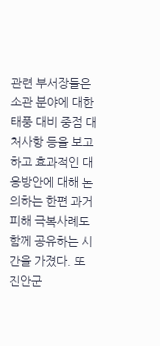관련 부서장들은 소관 분야에 대한 태풍 대비 중점 대처사항 등을 보고하고 효과적인 대응방안에 대해 논의하는 한편 과거 피해 극복사례도 함께 공유하는 시간을 가졌다. 또 진안군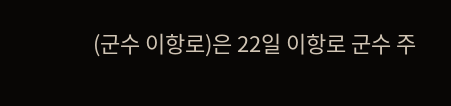(군수 이항로)은 22일 이항로 군수 주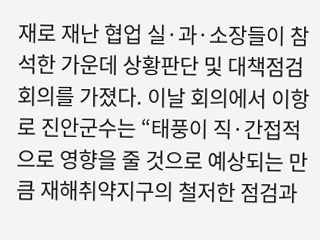재로 재난 협업 실·과·소장들이 참석한 가운데 상황판단 및 대책점검회의를 가졌다. 이날 회의에서 이항로 진안군수는 “태풍이 직·간접적으로 영향을 줄 것으로 예상되는 만큼 재해취약지구의 철저한 점검과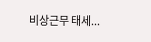비상근무 태세...